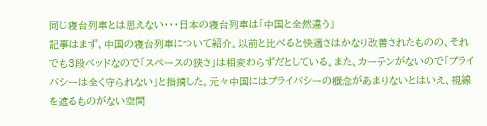同じ寝台列車とは思えない・・・日本の寝台列車は「中国と全然違う」
記事はまず、中国の寝台列車について紹介。以前と比べると快適さはかなり改善されたものの、それでも3段ベッドなので「スペースの狭さ」は相変わらずだとしている。また、カーテンがないので「プライバシーは全く守られない」と指摘した。元々中国にはプライバシーの概念があまりないとはいえ、視線を遮るものがない空間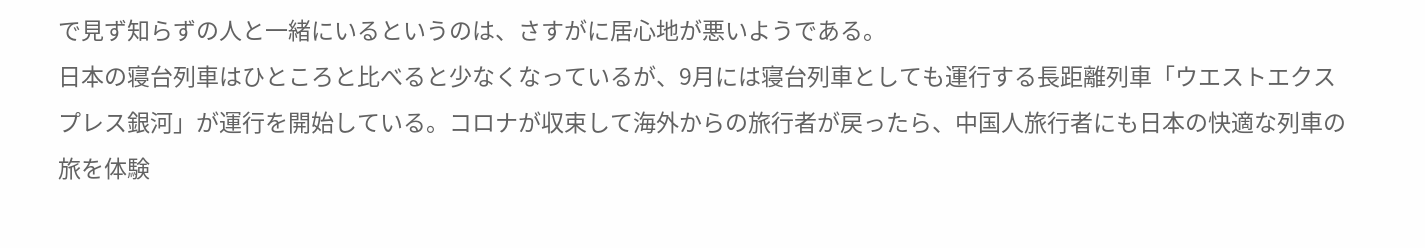で見ず知らずの人と一緒にいるというのは、さすがに居心地が悪いようである。
日本の寝台列車はひところと比べると少なくなっているが、9月には寝台列車としても運行する長距離列車「ウエストエクスプレス銀河」が運行を開始している。コロナが収束して海外からの旅行者が戻ったら、中国人旅行者にも日本の快適な列車の旅を体験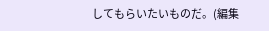してもらいたいものだ。(編集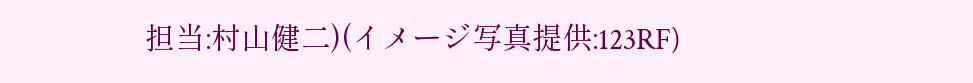担当:村山健二)(イメージ写真提供:123RF)